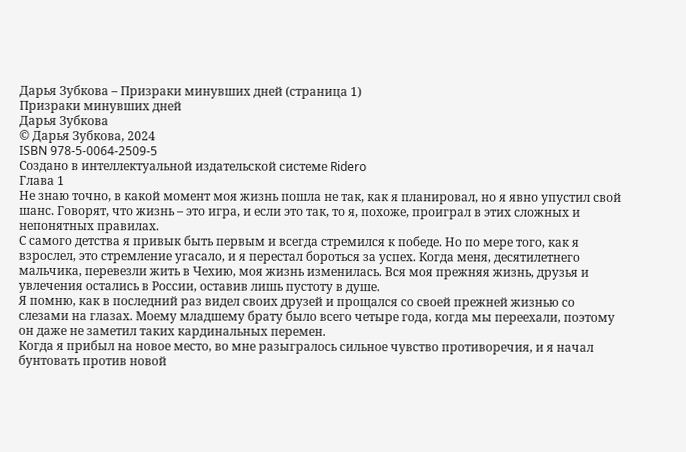Дарья Зубкова – Призраки минувших дней (страница 1)
Призраки минувших дней
Дарья Зубкова
© Дарья Зубкова, 2024
ISBN 978-5-0064-2509-5
Создано в интеллектуальной издательской системе Ridero
Глава 1
Не знаю точно, в какой момент моя жизнь пошла не так, как я планировал, но я явно упустил свой шанс. Говорят, что жизнь – это игра, и если это так, то я, похоже, проиграл в этих сложных и непонятных правилах.
С самого детства я привык быть первым и всегда стремился к победе. Но по мере того, как я взрослел, это стремление угасало, и я перестал бороться за успех. Когда меня, десятилетнего мальчика, перевезли жить в Чехию, моя жизнь изменилась. Вся моя прежняя жизнь, друзья и увлечения остались в России, оставив лишь пустоту в душе.
Я помню, как в последний раз видел своих друзей и прощался со своей прежней жизнью со слезами на глазах. Моему младшему брату было всего четыре года, когда мы переехали, поэтому он даже не заметил таких кардинальных перемен.
Когда я прибыл на новое место, во мне разыгралось сильное чувство противоречия, и я начал бунтовать против новой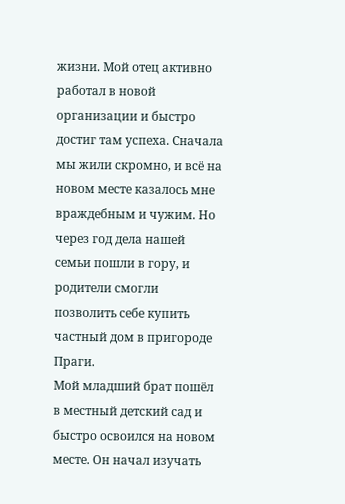жизни. Мой отец активно работал в новой организации и быстро достиг там успеха. Сначала мы жили скромно, и всё на новом месте казалось мне враждебным и чужим. Но через год дела нашей семьи пошли в гору, и родители смогли позволить себе купить частный дом в пригороде Праги.
Мой младший брат пошёл в местный детский сад и быстро освоился на новом месте. Он начал изучать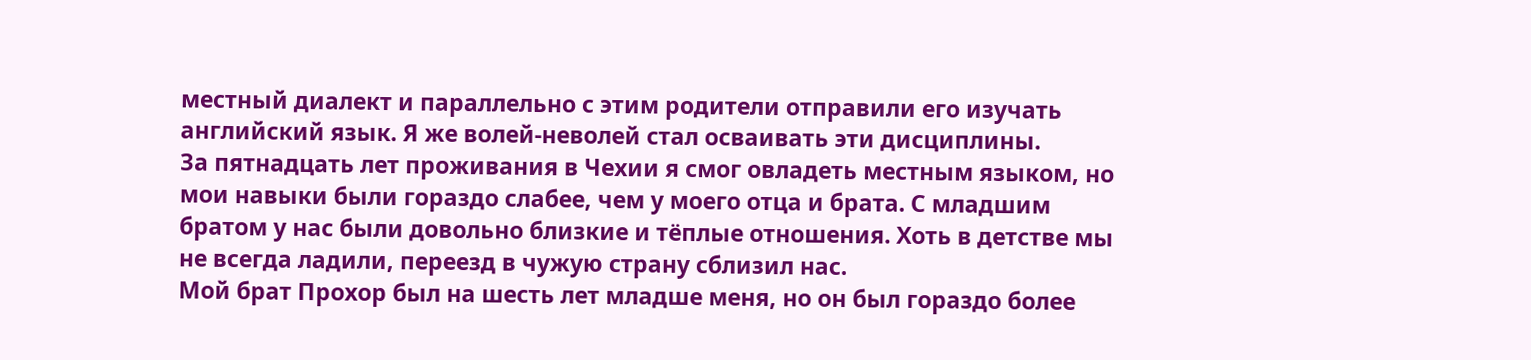местный диалект и параллельно с этим родители отправили его изучать английский язык. Я же волей-неволей стал осваивать эти дисциплины.
За пятнадцать лет проживания в Чехии я смог овладеть местным языком, но мои навыки были гораздо слабее, чем у моего отца и брата. С младшим братом у нас были довольно близкие и тёплые отношения. Хоть в детстве мы не всегда ладили, переезд в чужую страну сблизил нас.
Мой брат Прохор был на шесть лет младше меня, но он был гораздо более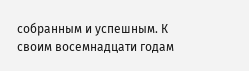собранным и успешным. К своим восемнадцати годам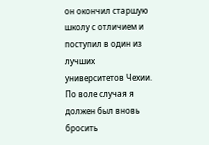он окончил старшую школу с отличием и поступил в один из лучших университетов Чехии.
По воле случая я должен был вновь бросить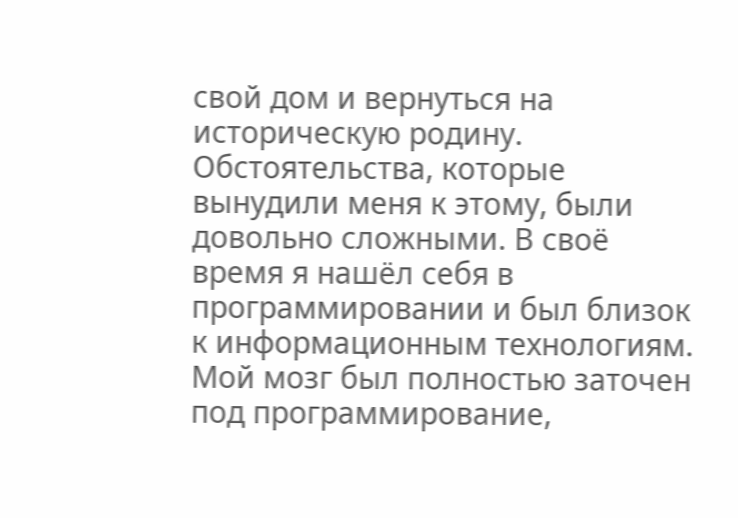свой дом и вернуться на историческую родину. Обстоятельства, которые вынудили меня к этому, были довольно сложными. В своё время я нашёл себя в программировании и был близок к информационным технологиям. Мой мозг был полностью заточен под программирование,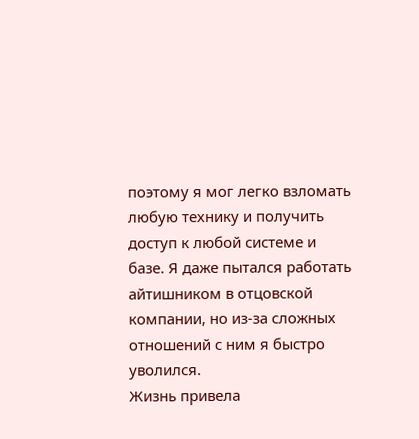поэтому я мог легко взломать любую технику и получить доступ к любой системе и базе. Я даже пытался работать айтишником в отцовской компании, но из-за сложных отношений с ним я быстро уволился.
Жизнь привела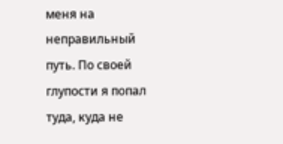меня на неправильный путь. По своей глупости я попал туда, куда не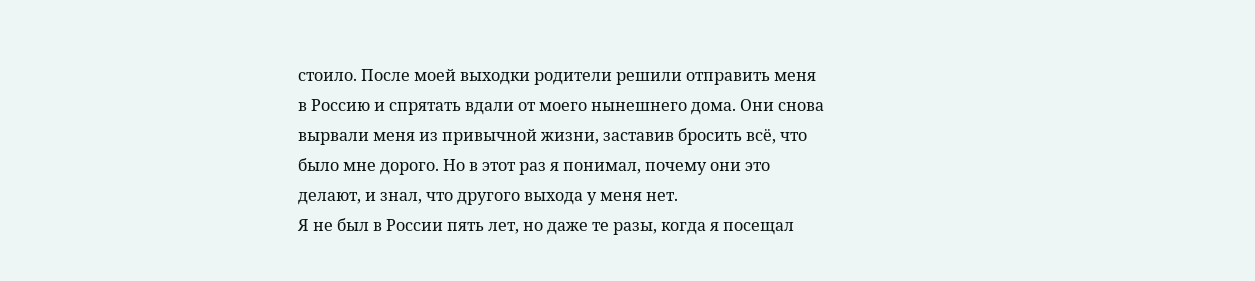стоило. После моей выходки родители решили отправить меня в Россию и спрятать вдали от моего нынешнего дома. Они снова вырвали меня из привычной жизни, заставив бросить всё, что было мне дорого. Но в этот раз я понимал, почему они это делают, и знал, что другого выхода у меня нет.
Я не был в России пять лет, но даже те разы, когда я посещал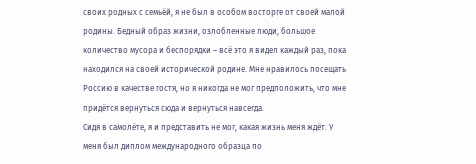своих родных с семьёй, я не был в особом восторге от своей малой родины. Бедный образ жизни, озлобленные люди, большое количество мусора и беспорядки – всё это я видел каждый раз, пока находился на своей исторической родине. Мне нравилось посещать Россию в качестве гостя, но я никогда не мог предположить, что мне придётся вернуться сюда и вернуться навсегда.
Сидя в самолёте, я и представить не мог, какая жизнь меня ждёт. У меня был диплом международного образца по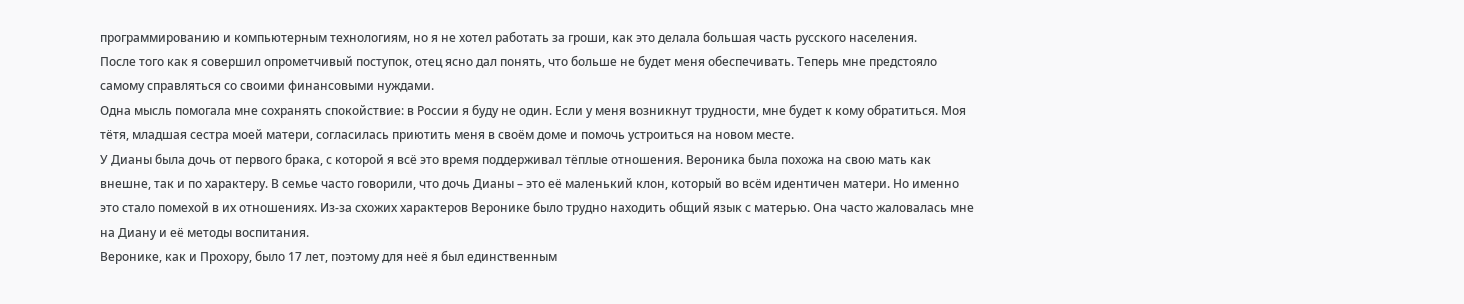программированию и компьютерным технологиям, но я не хотел работать за гроши, как это делала большая часть русского населения.
После того как я совершил опрометчивый поступок, отец ясно дал понять, что больше не будет меня обеспечивать. Теперь мне предстояло самому справляться со своими финансовыми нуждами.
Одна мысль помогала мне сохранять спокойствие: в России я буду не один. Если у меня возникнут трудности, мне будет к кому обратиться. Моя тётя, младшая сестра моей матери, согласилась приютить меня в своём доме и помочь устроиться на новом месте.
У Дианы была дочь от первого брака, с которой я всё это время поддерживал тёплые отношения. Вероника была похожа на свою мать как внешне, так и по характеру. В семье часто говорили, что дочь Дианы – это её маленький клон, который во всём идентичен матери. Но именно это стало помехой в их отношениях. Из-за схожих характеров Веронике было трудно находить общий язык с матерью. Она часто жаловалась мне на Диану и её методы воспитания.
Веронике, как и Прохору, было 17 лет, поэтому для неё я был единственным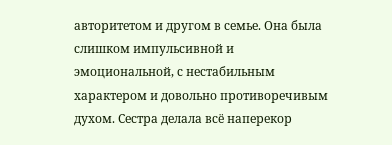авторитетом и другом в семье. Она была слишком импульсивной и эмоциональной, с нестабильным характером и довольно противоречивым духом. Сестра делала всё наперекор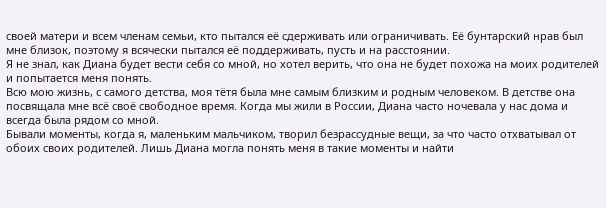своей матери и всем членам семьи, кто пытался её сдерживать или ограничивать. Её бунтарский нрав был мне близок, поэтому я всячески пытался её поддерживать, пусть и на расстоянии.
Я не знал, как Диана будет вести себя со мной, но хотел верить, что она не будет похожа на моих родителей и попытается меня понять.
Всю мою жизнь, с самого детства, моя тётя была мне самым близким и родным человеком. В детстве она посвящала мне всё своё свободное время. Когда мы жили в России, Диана часто ночевала у нас дома и всегда была рядом со мной.
Бывали моменты, когда я, маленьким мальчиком, творил безрассудные вещи, за что часто отхватывал от обоих своих родителей. Лишь Диана могла понять меня в такие моменты и найти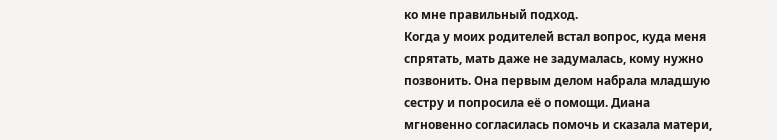ко мне правильный подход.
Когда у моих родителей встал вопрос, куда меня спрятать, мать даже не задумалась, кому нужно позвонить. Она первым делом набрала младшую сестру и попросила её о помощи. Диана мгновенно согласилась помочь и сказала матери,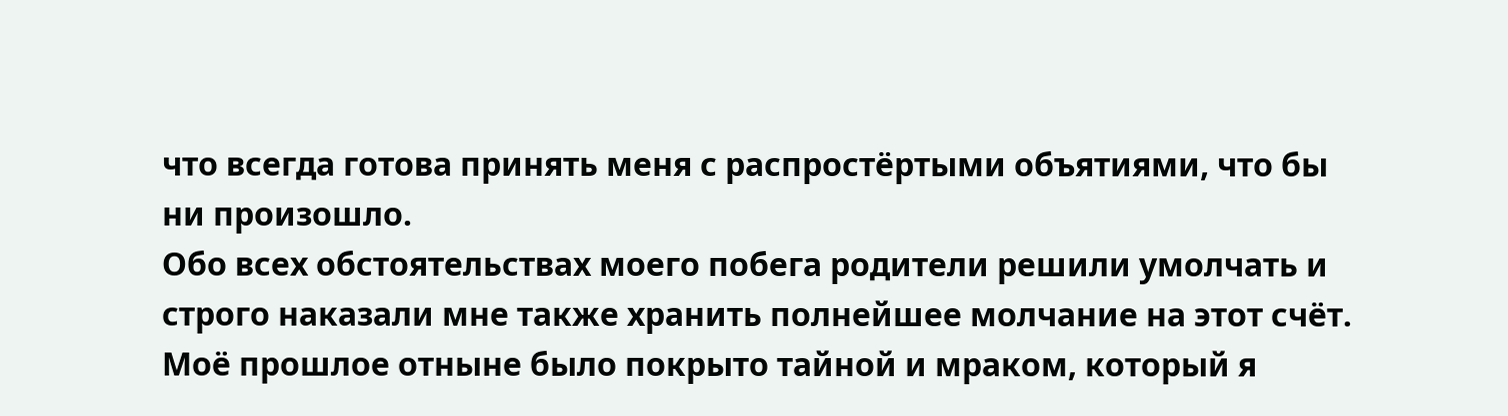что всегда готова принять меня с распростёртыми объятиями, что бы ни произошло.
Обо всех обстоятельствах моего побега родители решили умолчать и строго наказали мне также хранить полнейшее молчание на этот счёт. Моё прошлое отныне было покрыто тайной и мраком, который я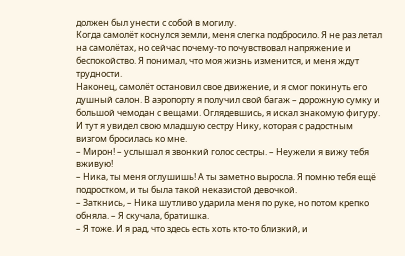должен был унести с собой в могилу.
Когда самолёт коснулся земли, меня слегка подбросило. Я не раз летал на самолётах, но сейчас почему-то почувствовал напряжение и беспокойство. Я понимал, что моя жизнь изменится, и меня ждут трудности.
Наконец, самолёт остановил свое движение, и я смог покинуть его душный салон. В аэропорту я получил свой багаж – дорожную сумку и большой чемодан с вещами. Оглядевшись, я искал знакомую фигуру. И тут я увидел свою младшую сестру Нику, которая с радостным визгом бросилась ко мне.
– Мирон! – услышал я звонкий голос сестры. – Неужели я вижу тебя вживую!
– Ника, ты меня оглушишь! А ты заметно выросла. Я помню тебя ещё подростком, и ты была такой неказистой девочкой.
– Заткнись, – Ника шутливо ударила меня по руке, но потом крепко обняла. – Я скучала, братишка.
– Я тоже. И я рад, что здесь есть хоть кто-то близкий, и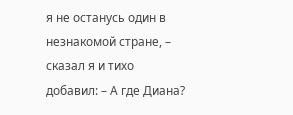я не останусь один в незнакомой стране, – сказал я и тихо добавил: – А где Диана?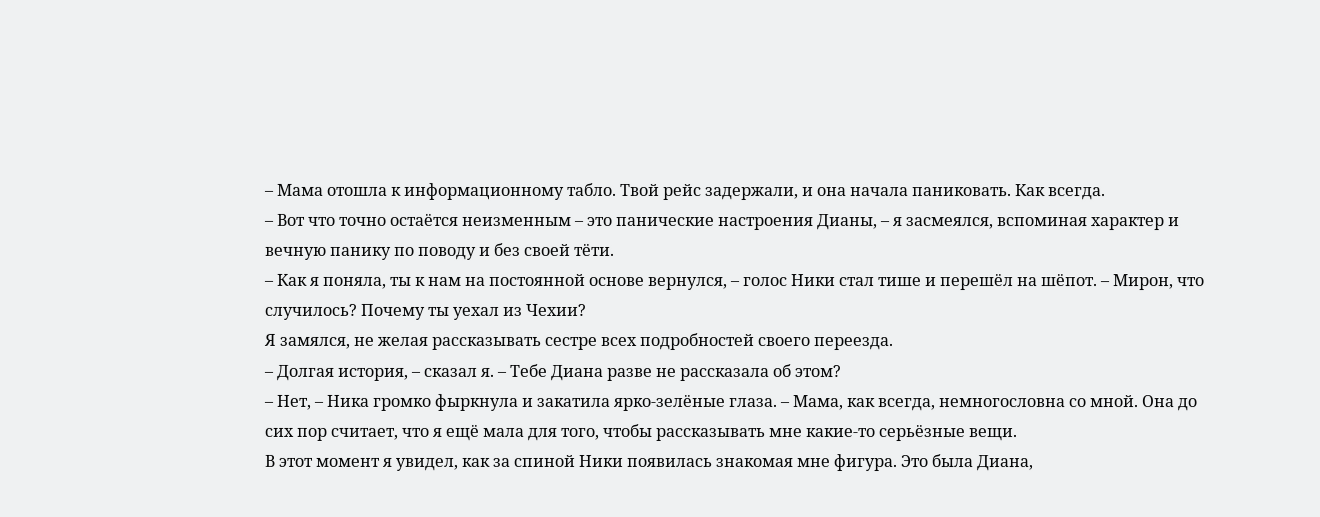– Мама отошла к информационному табло. Твой рейс задержали, и она начала паниковать. Как всегда.
– Вот что точно остаётся неизменным – это панические настроения Дианы, – я засмеялся, вспоминая характер и вечную панику по поводу и без своей тёти.
– Как я поняла, ты к нам на постоянной основе вернулся, – голос Ники стал тише и перешёл на шёпот. – Мирон, что случилось? Почему ты уехал из Чехии?
Я замялся, не желая рассказывать сестре всех подробностей своего переезда.
– Долгая история, – сказал я. – Тебе Диана разве не рассказала об этом?
– Нет, – Ника громко фыркнула и закатила ярко-зелёные глаза. – Мама, как всегда, немногословна со мной. Она до сих пор считает, что я ещё мала для того, чтобы рассказывать мне какие-то серьёзные вещи.
В этот момент я увидел, как за спиной Ники появилась знакомая мне фигура. Это была Диана,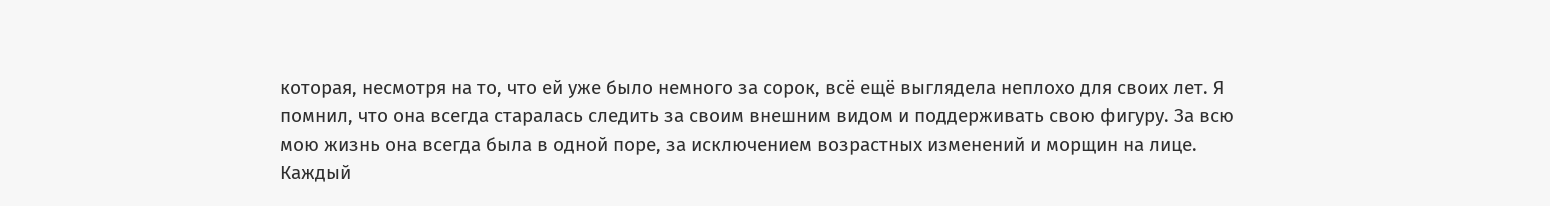которая, несмотря на то, что ей уже было немного за сорок, всё ещё выглядела неплохо для своих лет. Я помнил, что она всегда старалась следить за своим внешним видом и поддерживать свою фигуру. За всю мою жизнь она всегда была в одной поре, за исключением возрастных изменений и морщин на лице.
Каждый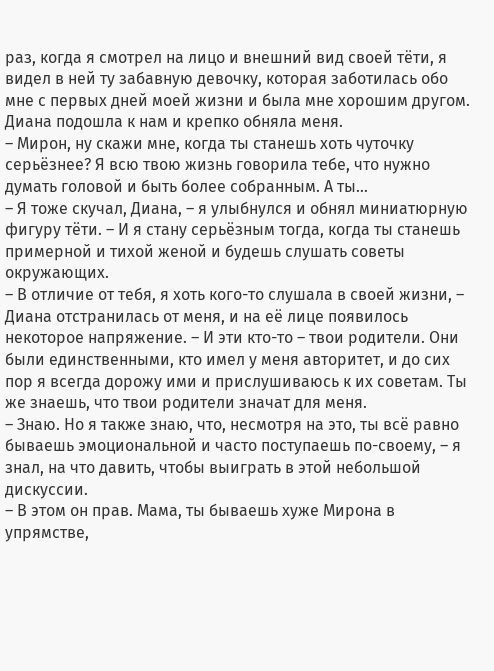раз, когда я смотрел на лицо и внешний вид своей тёти, я видел в ней ту забавную девочку, которая заботилась обо мне с первых дней моей жизни и была мне хорошим другом. Диана подошла к нам и крепко обняла меня.
– Мирон, ну скажи мне, когда ты станешь хоть чуточку серьёзнее? Я всю твою жизнь говорила тебе, что нужно думать головой и быть более собранным. А ты…
– Я тоже скучал, Диана, – я улыбнулся и обнял миниатюрную фигуру тёти. – И я стану серьёзным тогда, когда ты станешь примерной и тихой женой и будешь слушать советы окружающих.
– В отличие от тебя, я хоть кого-то слушала в своей жизни, – Диана отстранилась от меня, и на её лице появилось некоторое напряжение. – И эти кто-то – твои родители. Они были единственными, кто имел у меня авторитет, и до сих пор я всегда дорожу ими и прислушиваюсь к их советам. Ты же знаешь, что твои родители значат для меня.
– Знаю. Но я также знаю, что, несмотря на это, ты всё равно бываешь эмоциональной и часто поступаешь по-своему, – я знал, на что давить, чтобы выиграть в этой небольшой дискуссии.
– В этом он прав. Мама, ты бываешь хуже Мирона в упрямстве,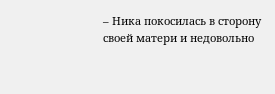– Ника покосилась в сторону своей матери и недовольно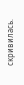скривилась.